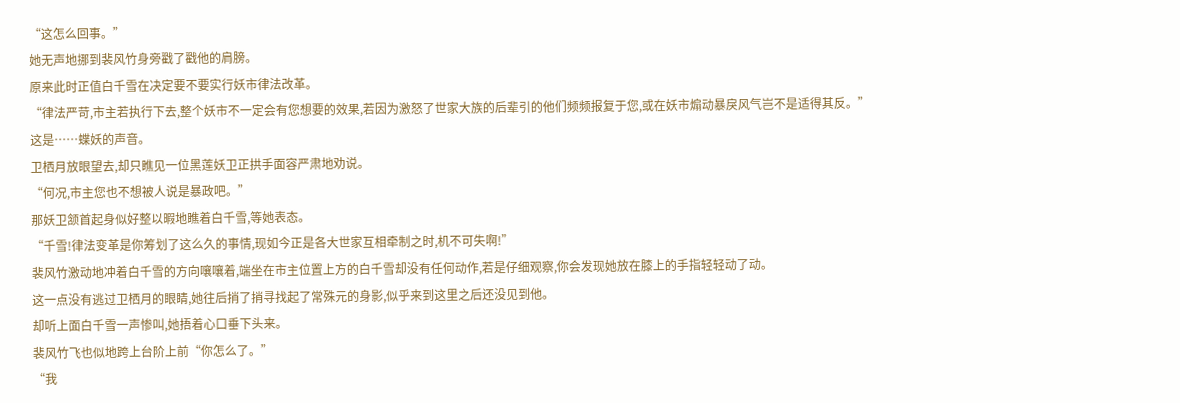“这怎么回事。”
她无声地挪到裴风竹身旁戳了戳他的肩膀。
原来此时正值白千雪在决定要不要实行妖市律法改革。
“律法严苛,市主若执行下去,整个妖市不一定会有您想要的效果,若因为激怒了世家大族的后辈引的他们频频报复于您,或在妖市煽动暴戾风气岂不是适得其反。”
这是……蝶妖的声音。
卫栖月放眼望去,却只瞧见一位黑莲妖卫正拱手面容严肃地劝说。
“何况,市主您也不想被人说是暴政吧。”
那妖卫颔首起身似好整以暇地瞧着白千雪,等她表态。
“千雪!律法变革是你筹划了这么久的事情,现如今正是各大世家互相牵制之时,机不可失啊!”
裴风竹激动地冲着白千雪的方向嚷嚷着,端坐在市主位置上方的白千雪却没有任何动作,若是仔细观察,你会发现她放在膝上的手指轻轻动了动。
这一点没有逃过卫栖月的眼睛,她往后捎了捎寻找起了常殊元的身影,似乎来到这里之后还没见到他。
却听上面白千雪一声惨叫,她捂着心口垂下头来。
裴风竹飞也似地跨上台阶上前“你怎么了。”
“我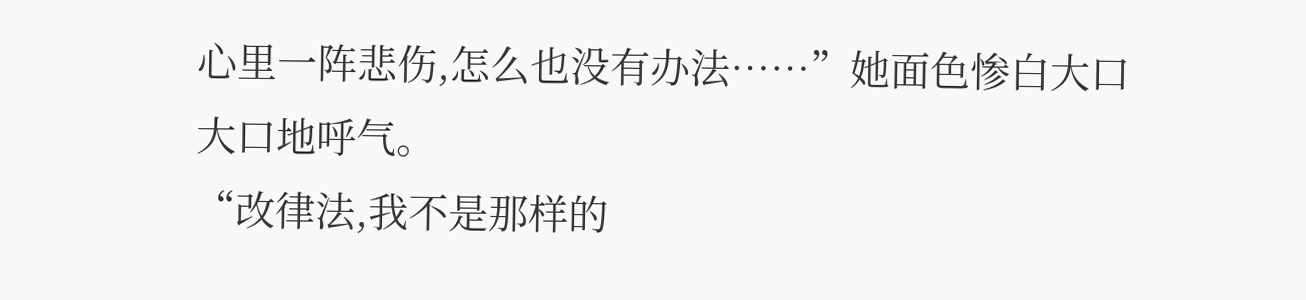心里一阵悲伤,怎么也没有办法……”她面色惨白大口大口地呼气。
“改律法,我不是那样的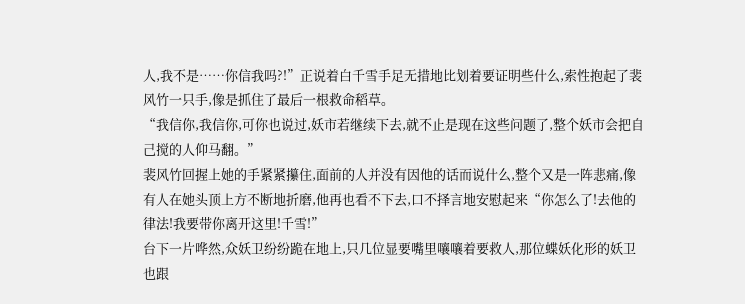人,我不是……你信我吗?!”正说着白千雪手足无措地比划着要证明些什么,索性抱起了裴风竹一只手,像是抓住了最后一根救命稻草。
“我信你,我信你,可你也说过,妖市若继续下去,就不止是现在这些问题了,整个妖市会把自己搅的人仰马翻。”
裴风竹回握上她的手紧紧攥住,面前的人并没有因他的话而说什么,整个又是一阵悲痛,像有人在她头顶上方不断地折磨,他再也看不下去,口不择言地安慰起来“你怎么了!去他的律法!我要带你离开这里!千雪!”
台下一片哗然,众妖卫纷纷跪在地上,只几位显要嘴里嚷嚷着要救人,那位蝶妖化形的妖卫也跟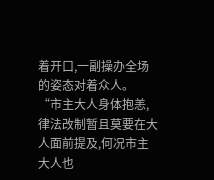着开口,一副操办全场的姿态对着众人。
“市主大人身体抱恙,律法改制暂且莫要在大人面前提及,何况市主大人也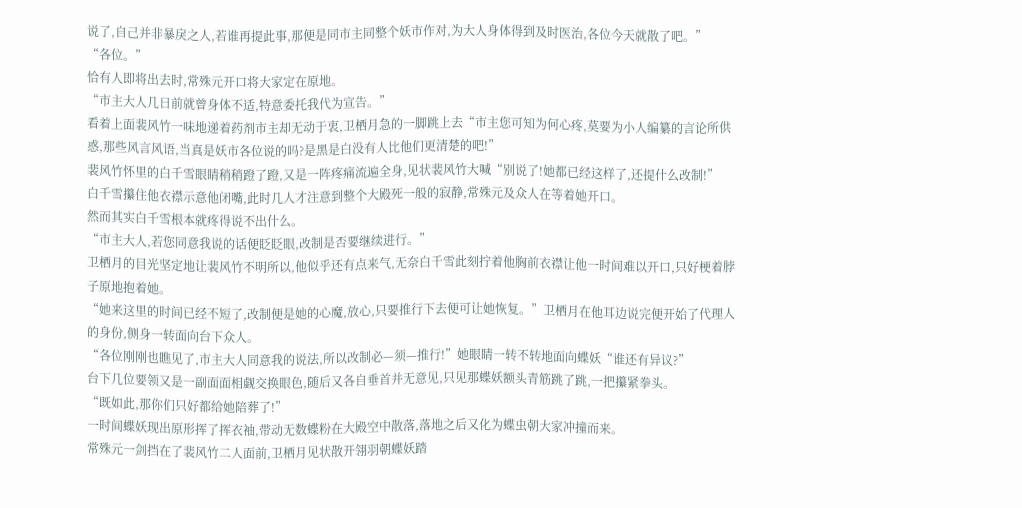说了,自己并非暴戾之人,若谁再提此事,那便是同市主同整个妖市作对,为大人身体得到及时医治,各位今天就散了吧。”
“各位。”
恰有人即将出去时,常殊元开口将大家定在原地。
“市主大人几日前就曾身体不适,特意委托我代为宣告。”
看着上面裴风竹一味地递着药剂市主却无动于衷,卫栖月急的一脚跳上去“市主您可知为何心疼,莫要为小人编纂的言论所供惑,那些风言风语,当真是妖市各位说的吗?是黑是白没有人比他们更清楚的吧!”
裴风竹怀里的白千雪眼睛稍稍蹬了蹬,又是一阵疼痛流遍全身,见状裴风竹大喊“别说了!她都已经这样了,还提什么改制!”
白千雪攥住他衣襟示意他闭嘴,此时几人才注意到整个大殿死一般的寂静,常殊元及众人在等着她开口。
然而其实白千雪根本就疼得说不出什么。
“市主大人,若您同意我说的话便眨眨眼,改制是否要继续进行。”
卫栖月的目光坚定地让裴风竹不明所以,他似乎还有点来气,无奈白千雪此刻拧着他胸前衣襟让他一时间难以开口,只好梗着脖子原地抱着她。
“她来这里的时间已经不短了,改制便是她的心魔,放心,只要推行下去便可让她恢复。”卫栖月在他耳边说完便开始了代理人的身份,侧身一转面向台下众人。
“各位刚刚也瞧见了,市主大人同意我的说法,所以改制必—须—推行!”她眼睛一转不转地面向蝶妖“谁还有异议?”
台下几位要领又是一副面面相觑交换眼色,随后又各自垂首并无意见,只见那蝶妖额头青筋跳了跳,一把攥紧拳头。
“既如此,那你们只好都给她陪葬了!”
一时间蝶妖现出原形挥了挥衣袖,带动无数蝶粉在大殿空中散落,落地之后又化为蝶虫朝大家冲撞而来。
常殊元一剑挡在了裴风竹二人面前,卫栖月见状散开翎羽朝蝶妖踏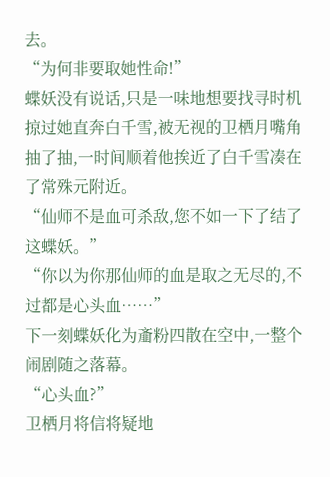去。
“为何非要取她性命!”
蝶妖没有说话,只是一味地想要找寻时机掠过她直奔白千雪,被无视的卫栖月嘴角抽了抽,一时间顺着他挨近了白千雪凑在了常殊元附近。
“仙师不是血可杀敌,您不如一下了结了这蝶妖。”
“你以为你那仙师的血是取之无尽的,不过都是心头血……”
下一刻蝶妖化为齑粉四散在空中,一整个闹剧随之落幕。
“心头血?”
卫栖月将信将疑地